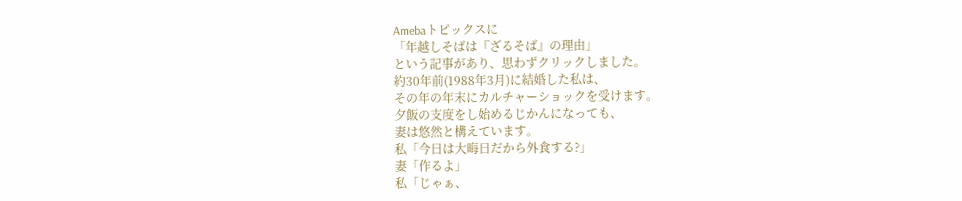Amebaトピックスに
「年越しそばは『ざるそば』の理由」
という記事があり、思わずクリックしました。
約30年前(1988年3月)に結婚した私は、
その年の年末にカルチャーショックを受けます。
夕飯の支度をし始めるじかんになっても、
妻は悠然と構えています。
私「今日は大晦日だから外食する?」
妻「作るよ」
私「じゃぁ、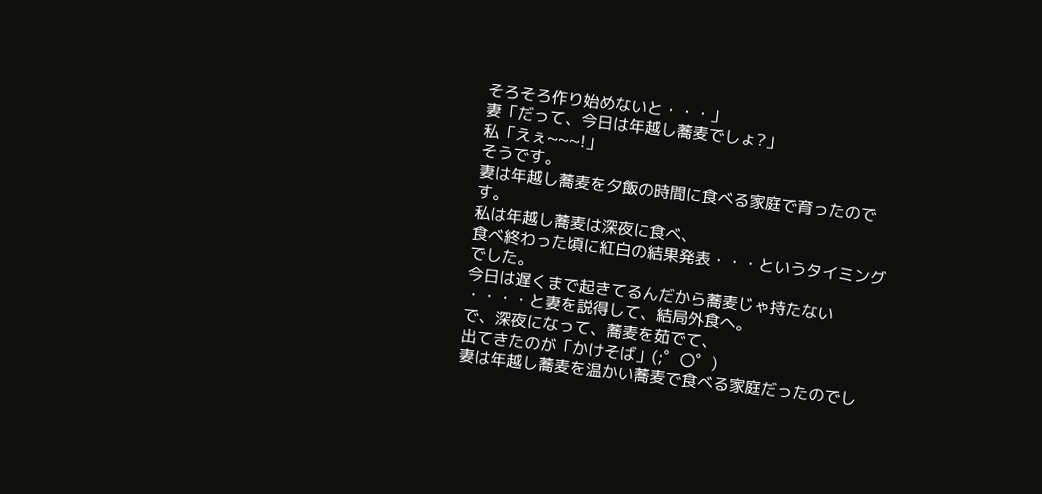そろそろ作り始めないと・・・」
妻「だって、今日は年越し蕎麦でしょ?」
私「えぇ~~~!」
そうです。
妻は年越し蕎麦を夕飯の時間に食べる家庭で育ったのです。
私は年越し蕎麦は深夜に食べ、
食べ終わった頃に紅白の結果発表・・・というタイミングでした。
今日は遅くまで起きてるんだから蕎麦じゃ持たない
・・・・と妻を説得して、結局外食へ。
で、深夜になって、蕎麦を茹でて、
出てきたのが「かけそば」(;゜〇゜)
妻は年越し蕎麦を温かい蕎麦で食べる家庭だったのでし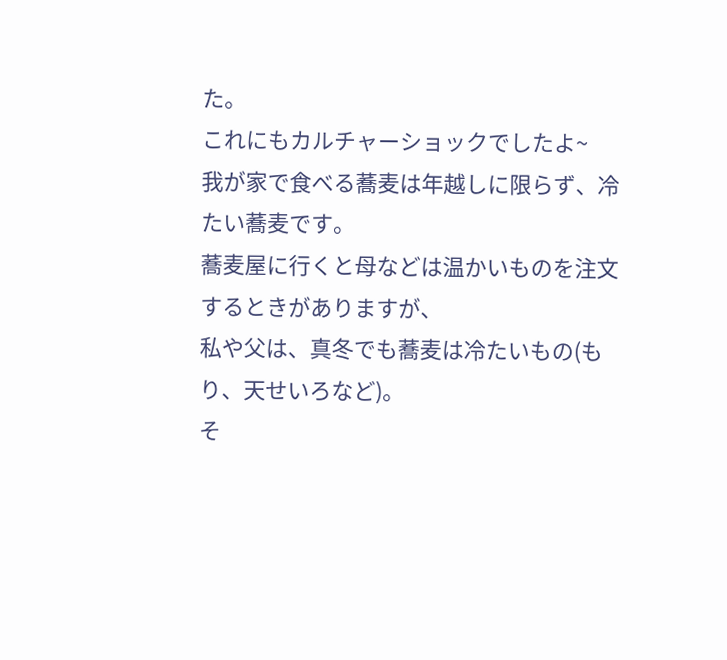た。
これにもカルチャーショックでしたよ~
我が家で食べる蕎麦は年越しに限らず、冷たい蕎麦です。
蕎麦屋に行くと母などは温かいものを注文するときがありますが、
私や父は、真冬でも蕎麦は冷たいもの(もり、天せいろなど)。
そ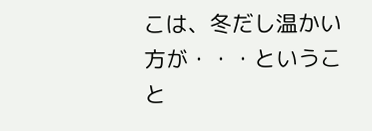こは、冬だし温かい方が・・・ということ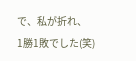で、私が折れ、
1勝1敗でした(笑)